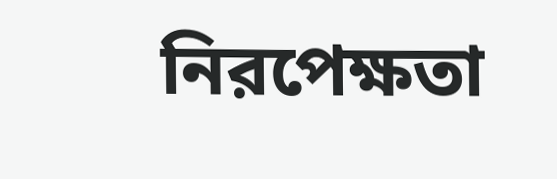নিরপেক্ষতা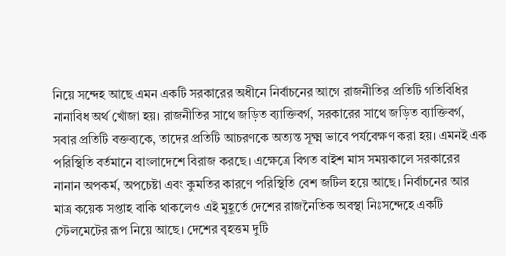নিয়ে সন্দেহ আছে এমন একটি সরকারের অধীনে নির্বাচনের আগে রাজনীতির প্রতিটি গতিবিধির নানাবিধ অর্থ খোঁজা হয়। রাজনীতির সাথে জড়িত ব্যাক্তিবর্গ, সরকারের সাথে জড়িত ব্যাক্তিবর্গ, সবার প্রতিটি বক্তব্যকে, তাদের প্রতিটি আচরণকে অত্যন্ত সূক্ষ্ম ভাবে পর্যবেক্ষণ করা হয়। এমনই এক পরিস্থিতি বর্তমানে বাংলাদেশে বিরাজ করছে। এক্ষেত্রে বিগত বাইশ মাস সময়কালে সরকারের নানান অপকর্ম, অপচেষ্টা এবং কুমতির কারণে পরিস্থিতি বেশ জটিল হয়ে আছে। নির্বাচনের আর মাত্র কয়েক সপ্তাহ বাকি থাকলেও এই মুহূর্তে দেশের রাজনৈতিক অবস্থা নিঃসন্দেহে একটি স্টেলমেটের রূপ নিয়ে আছে। দেশের বৃহত্তম দুটি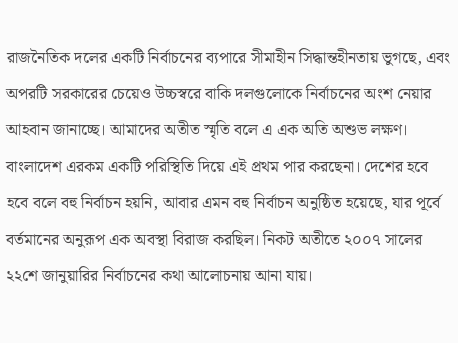রাজনৈতিক দলের একটি নির্বাচনের ব্যপারে সীমাহীন সিদ্ধান্তহীনতায় ভুগছে, এবং অপরটি সরকারের চেয়েও উচ্চস্বরে বাকি দলগুলোকে নির্বাচনের অংশ নেয়ার আহবান জানাচ্ছে। আমাদের অতীত স্মৃতি বলে এ এক অতি অশুভ লক্ষণ। বাংলাদেশ এরকম একটি পরিস্থিতি দিয়ে এই প্রথম পার করছেনা। দেশের হবে হবে বলে বহু নির্বাচন হয়নি, আবার এমন বহু নির্বাচন অনুষ্ঠিত হয়েছে, যার পূর্বে বর্তমানের অনুরূপ এক অবস্থা বিরাজ করছিল। নিকট অতীতে ২০০৭ সালের ২২শে জানুয়ারির নির্বাচনের কথা আলোচনায় আনা যায়।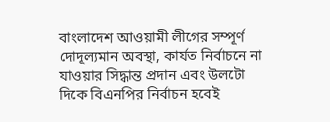বাংলাদেশ আওয়ামী লীগের সম্পূর্ণ দোদূল্যমান অবস্থা, কার্যত নির্বাচনে না যাওয়ার সিদ্ধান্ত প্রদান এবং উলটো দিকে বিএনপির নির্বাচন হবেই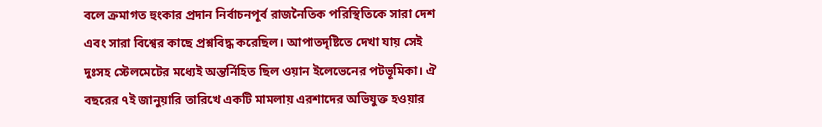বলে ক্রমাগত হুংকার প্রদান নির্বাচনপূর্ব রাজনৈতিক পরিস্থিতিকে সারা দেশ এবং সারা বিশ্বের কাছে প্রশ্নবিদ্ধ করেছিল। আপাতদৃষ্টিতে দেখা যায় সেই দুঃসহ স্টেলমেটের মধ্যেই অন্তর্নিহিত ছিল ওয়ান ইলেভেনের পটভূমিকা। ঐ বছরের ৭ই জানুয়ারি তারিখে একটি মামলায় এরশাদের অভিযুক্ত হওয়ার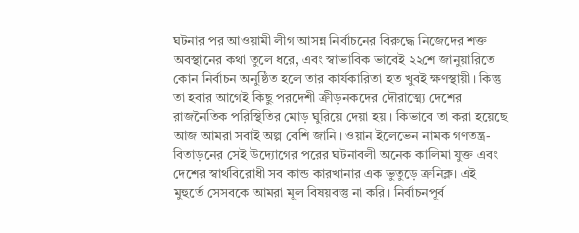ঘটনার পর আওয়ামী লীগ আসন্ন নির্বাচনের বিরুদ্ধে নিজেদের শক্ত অবস্থানের কথা তুলে ধরে, এবং স্বাভাবিক ভাবেই ২২শে জানুয়ারিতে কোন নির্বাচন অনুষ্ঠিত হলে তার কার্যকারিতা হত খুবই ক্ষণস্থায়ী। কিন্তু তা হবার আগেই কিছু পরদেশী ক্রীড়নকদের দৌরাত্ম্যে দেশের রাজনৈতিক পরিস্থিতির মোড় ঘুরিয়ে দেয়া হয়। কিভাবে তা করা হয়েছে আজ আমরা সবাই অল্প বেশি জানি। ওয়ান ইলেভেন নামক গণতন্ত্র-বিতাড়নের সেই উদ্যোগের পরের ঘটনাবলী অনেক কালিমা যুক্ত এবং দেশের স্বার্থবিরোধী সব কান্ড কারখানার এক ভুতুড়ে ক্রনিক্ল। এই মুহুর্তে সেসবকে আমরা মূল বিষয়বস্তু না করি। নির্বাচনপূর্ব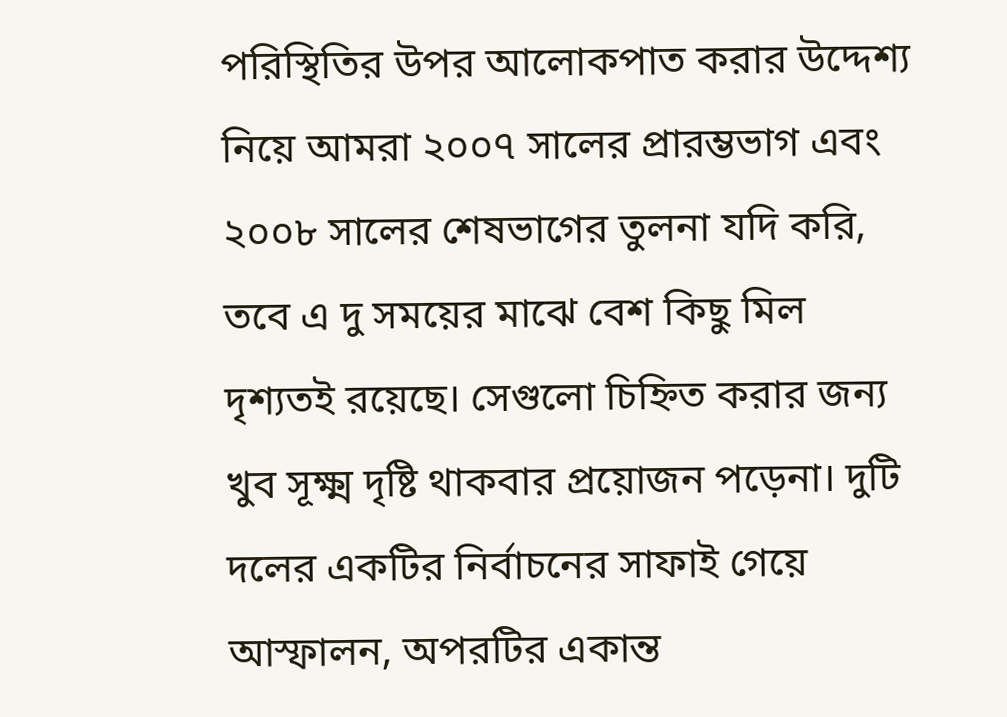পরিস্থিতির উপর আলোকপাত করার উদ্দেশ্য নিয়ে আমরা ২০০৭ সালের প্রারম্ভভাগ এবং ২০০৮ সালের শেষভাগের তুলনা যদি করি, তবে এ দু সময়ের মাঝে বেশ কিছু মিল দৃশ্যতই রয়েছে। সেগুলো চিহ্নিত করার জন্য খুব সূক্ষ্ম দৃষ্টি থাকবার প্রয়োজন পড়েনা। দুটি দলের একটির নির্বাচনের সাফাই গেয়ে আস্ফালন, অপরটির একান্ত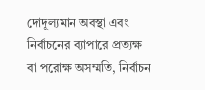দোদূল্যমান অবস্থা এবং নির্বাচনের ব্যাপারে প্রত্যক্ষ বা পরোক্ষ অসম্মতি, নির্বাচন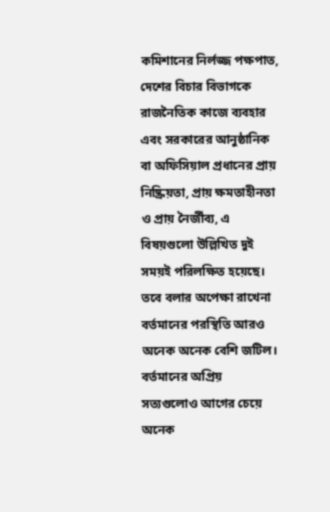কমিশানের নির্লজ্জ পক্ষপাত, দেশের বিচার বিভাগকে রাজনৈতিক কাজে ব্যবহার এবং সরকারের আনুষ্ঠানিক বা অফিসিয়াল প্রধানের প্রায় নিষ্ক্রিয়তা, প্রায় ক্ষমতাহীনতা ও প্রায় নৈর্জীব্য, এ বিষয়গুলো উল্লিখিত দুই সময়ই পরিলক্ষিত হয়েছে। তবে বলার অপেক্ষা রাখেনা বর্তমানের পরস্থিতি আরও অনেক অনেক বেশি জটিল। বর্তমানের অপ্রিয় সত্যগুলোও আগের চেয়ে অনেক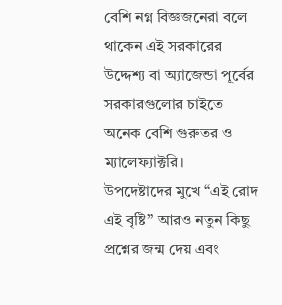বেশি নগ্ন বিজ্ঞজনেরা বলে থাকেন এই সরকারের উদ্দেশ্য বা অ্যাজেন্ডা পূর্বের সরকারগুলোর চাইতে অনেক বেশি গুরুতর ও ম্যালেফ্যাক্টরি।
উপদেষ্টাদের মুখে “এই রোদ এই বৃষ্টি” আরও নতুন কিছু প্রশ্নের জন্ম দেয় এবং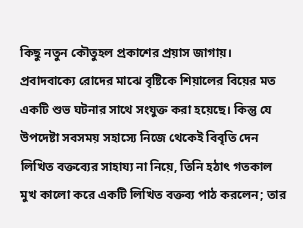কিছু নতুন কৌতুহল প্রকাশের প্রয়াস জাগায়। প্রবাদবাক্যে রোদের মাঝে বৃষ্টিকে শিয়ালের বিয়ের মত একটি শুভ ঘটনার সাথে সংযুক্ত করা হয়েছে। কিন্তু যে উপদেষ্টা সবসময় সহাস্যে নিজে থেকেই বিবৃতি দেন লিখিত বক্তব্যের সাহায্য না নিয়ে, তিনি হঠাৎ গতকাল মুখ কালো করে একটি লিখিত বক্তব্য পাঠ করলেন; তার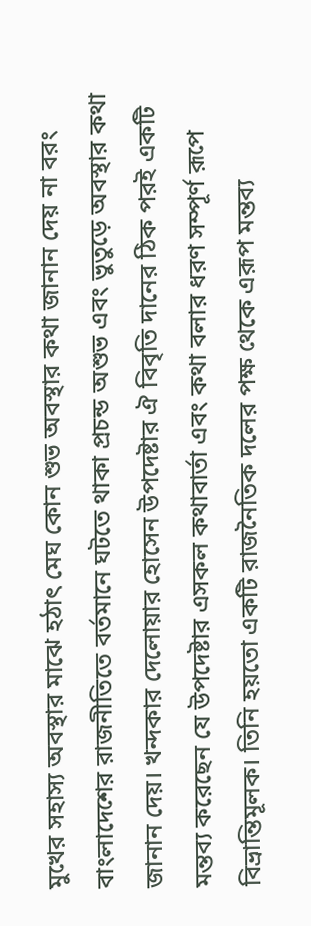মুখের সহাস্য অবস্থার মাঝে হঠাৎ মেঘ কোন শুভ অবস্থার কথা জানান দেয় না বরং বাংলাদেশের রাজনীতিতে বর্তমানে ঘটতে থাকা প্রচন্ড অশুভ এবং ভুতুড়ে অবস্থার কথা জানান দেয়। খন্দকার দেলোয়ার হোসেন উপদেষ্টার ঐ বিবৃতি দানের ঠিক পরই একটি মন্তব্য করেছেন যে উপদেষ্টার এসকল কথাবার্তা এবং কথা বলার ধরণ সম্পূর্ণ রূপে বিভ্রান্তিমূলক। তিনি হয়তো একটি রাজনৈতিক দলের পক্ষ থেকে এরূপ মন্তব্য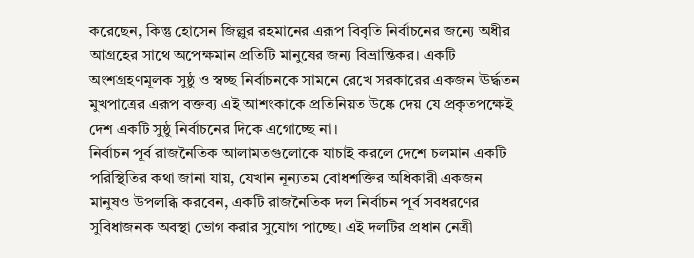করেছেন, কিন্তু হোসেন জিল্লুর রহমানের এরূপ বিবৃতি নির্বাচনের জন্যে অধীর আগ্রহের সাথে অপেক্ষমান প্রতিটি মানুষের জন্য বিভ্রান্তিকর। একটি অংশগ্রহণমূলক সুষ্ঠু ও স্বচ্ছ নির্বাচনকে সামনে রেখে সরকারের একজন ঊর্দ্ধতন মুখপাত্রের এরূপ বক্তব্য এই আশংকাকে প্রতিনিয়ত উষ্কে দেয় যে প্রকৃতপক্ষেই দেশ একটি সুষ্ঠু নির্বাচনের দিকে এগোচ্ছে না।
নির্বাচন পূর্ব রাজনৈতিক আলামতগুলোকে যাচাই করলে দেশে চলমান একটি পরিস্থিতির কথা জানা যায়, যেখান নূন্যতম বোধশক্তির অধিকারী একজন মানুষও উপলব্ধি করবেন, একটি রাজনৈতিক দল নির্বাচন পূর্ব সবধরণের সুবিধাজনক অবস্থা ভোগ করার সুযোগ পাচ্ছে। এই দলটির প্রধান নেত্রী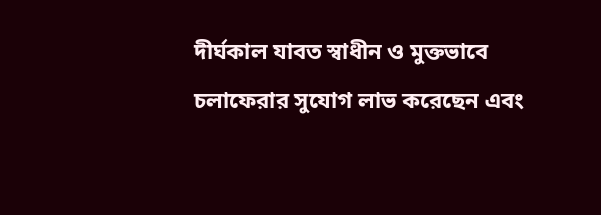দীর্ঘকাল যাবত স্বাধীন ও মুক্তভাবে চলাফেরার সুযোগ লাভ করেছেন এবং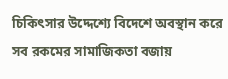চিকিৎসার উদ্দেশ্যে বিদেশে অবস্থান করে সব রকমের সামাজিকতা বজায়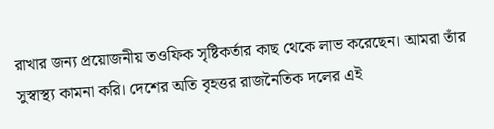রাখার জন্য প্রয়োজনীয় তওফিক সৃষ্টিকর্তার কাছ থেকে লাভ করেছেন। আমরা তাঁর সুস্বাস্থ্য কামনা করি। দেশের অতি বৃহত্তর রাজনৈতিক দলের এই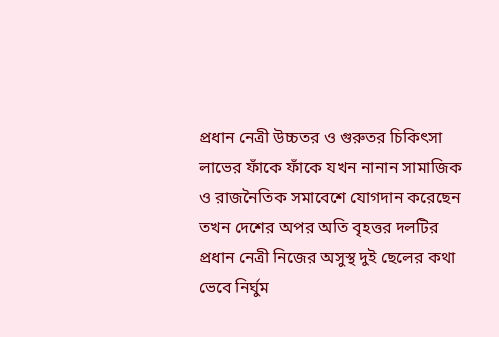প্রধান নেত্রী উচ্চতর ও গুরুতর চিকিৎসা লাভের ফাঁকে ফাঁকে যখন নানান সামাজিক ও রাজনৈতিক সমাবেশে যোগদান করেছেন তখন দেশের অপর অতি বৃহত্তর দলটির প্রধান নেত্রী নিজের অসুস্থ দুই ছেলের কথা ভেবে নির্ঘুম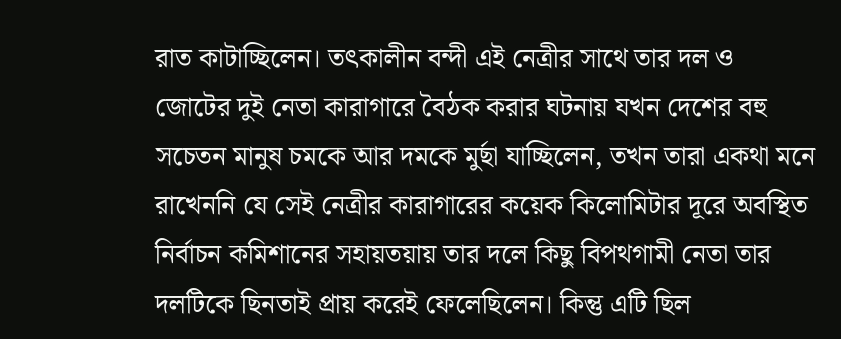রাত কাটাচ্ছিলেন। তৎকালীন বন্দী এই নেত্রীর সাথে তার দল ও জোটের দুই নেতা কারাগারে বৈঠক করার ঘটনায় যখন দেশের বহু সচেতন মানুষ চমকে আর দমকে মুর্ছা যাচ্ছিলেন, তখন তারা একথা মনে রাখেননি যে সেই নেত্রীর কারাগারের কয়েক কিলোমিটার দূরে অবস্থিত নির্বাচন কমিশানের সহায়তয়ায় তার দলে কিছু বিপথগামী নেতা তার দলটিকে ছিনতাই প্রায় করেই ফেলেছিলেন। কিন্তু এটি ছিল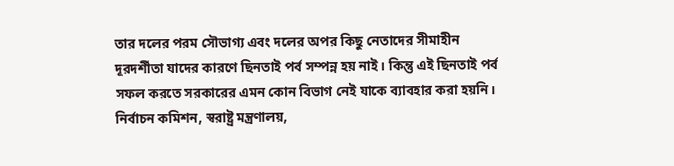তার দলের পরম সৌভাগ্য এবং দলের অপর কিছু নেতাদের সীমাহীন দূরদর্শীতা যাদের কারণে ছিনতাই পর্ব সম্পন্ন হয় নাই। কিন্তু এই ছিনতাই পর্ব সফল করতে সরকারের এমন কোন বিভাগ নেই যাকে ব্যাবহার করা হয়নি। নির্বাচন কমিশন, স্বরাষ্ট্র মন্ত্রণালয়,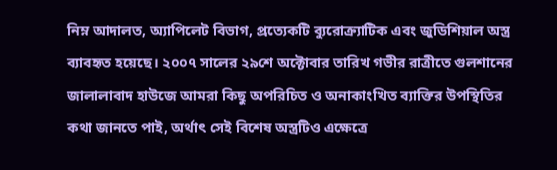নিম্ন আদালত, অ্যাপিলেট বিভাগ, প্রত্যেকটি ব্যুরোক্র্যাটিক এবং জুডিশিয়াল অস্ত্র ব্যাবহৃত হয়েছে। ২০০৭ সালের ২৯শে অক্টোবার তারিখ গভীর রাত্রীতে গুলশানের জালালাবাদ হাউজে আমরা কিছু অপরিচিত ও অনাকাংখিত ব্যাক্তির উপস্থিতির কথা জানতে পাই, অর্থাৎ সেই বিশেষ অস্ত্রটিও এক্ষেত্রে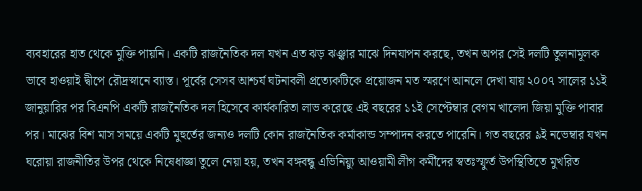ব্যবহারের হাত থেকে মুক্তি পায়নি। একটি রাজনৈতিক দল যখন এত ঝড় ঝঞ্ঝার মাঝে দিনযাপন করছে, তখন অপর সেই দলটি তুলনামূলক ভাবে হাওয়াই দ্বীপে রৌদ্রস্নানে ব্যাস্ত। পূর্বের সেসব আশ্চর্য ঘটনাবলী প্রত্যেকটিকে প্রয়োজন মত স্মরণে আনলে দেখা যায় ২০০৭ সালের ১১ই জানুয়ারির পর বিএনপি একটি রাজনৈতিক দল হিসেবে কার্যকারিতা লাভ করেছে এই বছরের ১১ই সেপ্টেম্বার বেগম খালেদা জিয়া মুক্তি পাবার পর। মাঝের বিশ মাস সময়ে একটি মুহুর্তের জন্যও দলটি কোন রাজনৈতিক কর্মাকান্ড সম্পাদন করতে পারেনি। গত বছরের ৯ই নভেম্বার যখন ঘরোয়া রাজনীতির উপর থেকে নিষেধাজ্ঞা তুলে নেয়া হয়, তখন বঙ্গবন্ধু এভিনিয়্যু আওয়ামী লীগ কর্মীদের স্বতঃস্ফুর্ত উপস্থিতিতে মুখরিত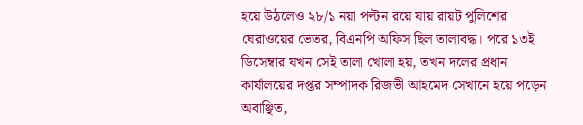হয়ে উঠলেও ২৮/১ নয়া পল্টন রয়ে যায় রায়ট পুলিশের ঘেরাওয়ের ভেতর, বিএনপি অফিস ছিল তালাবদ্ধ। পরে ১৩ই ডিসেম্বার যখন সেই তালা খোলা হয়, তখন দলের প্রধান কার্যালয়ের দপ্তর সম্পাদক রিজভী আহমেদ সেখানে হয়ে পড়েন অবাঞ্ছিত,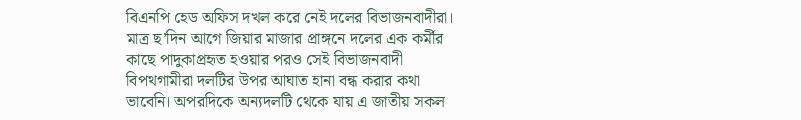বিএনপি হেড অফিস দখল করে নেই দলের বিভাজনবাদীরা। মাত্র ছ’দিন আগে জিয়ার মাজার প্রাঙ্গনে দলের এক কর্মীর কাছে পাদুকাপ্রহৃত হওয়ার পরও সেই বিভাজনবাদী বিপথগামীরা দলটির উপর আঘাত হানা বন্ধ করার কথা ভাবেনি। অপরদিকে অন্যদলটি থেকে যায় এ জাতীয় সকল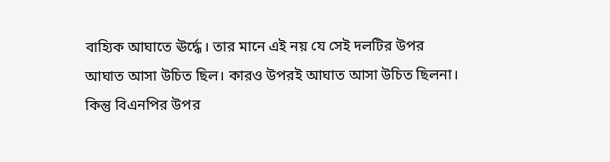বাহ্যিক আঘাতে ঊর্দ্ধে। তার মানে এই নয় যে সেই দলটির উপর আঘাত আসা উচিত ছিল। কারও উপরই আঘাত আসা উচিত ছিলনা। কিন্তু বিএনপির উপর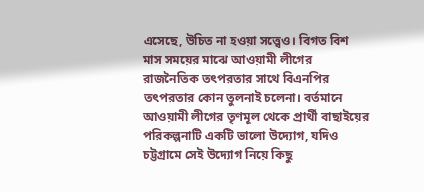এসেছে, উচিত না হওয়া সত্ত্বেও। বিগত বিশ মাস সময়ের মাঝে আওয়ামী লীগের রাজনৈতিক তৎপরতার সাথে বিএনপির তৎপরতার কোন তুলনাই চলেনা। বর্তমানে আওয়ামী লীগের তৃণমূল থেকে প্রার্থী বাছাইয়ের পরিকল্পনাটি একটি ভালো উদ্যোগ, যদিও চট্টগ্রামে সেই উদ্যোগ নিয়ে কিছু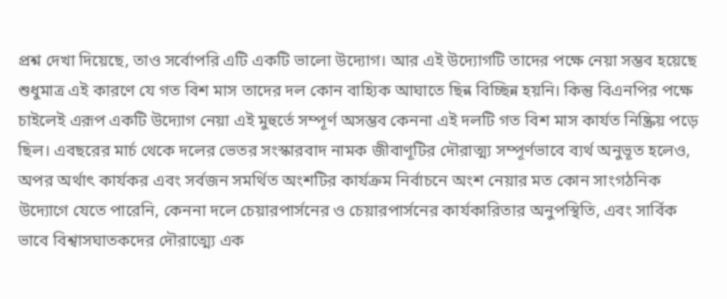প্রশ্ন দেখা দিয়েছে, তাও সর্বোপরি এটি একটি ভালো উদ্যোগ। আর এই উদ্যোগটি তাদের পক্ষে নেয়া সম্ভব হয়েছে শুধুমাত্র এই কারণে যে গত বিশ মাস তাদের দল কোন বাহ্যিক আঘাতে ছিন্ন বিচ্ছিন্ন হয়নি। কিন্তু বিএনপির পক্ষে চাইলেই এরূপ একটি উদ্যোগ নেয়া এই মুহুর্তে সম্পূর্ণ অসম্ভব কেননা এই দলটি গত বিশ মাস কার্যত নিষ্ক্রিয় পড়ে ছিল। এবছরের মার্চ থেকে দলের ভেতর সংস্কারবাদ নামক জীবাণূটির দৌরাত্ম্য সম্পূর্ণভাবে ব্যর্থ অনুভূত হলেও, অপর অর্থাৎ কার্যকর এবং সর্বজন সমর্থিত অংশটির কার্যক্রম নির্বাচনে অংশ নেয়ার মত কোন সাংগঠনিক উদ্যোগে যেতে পারেনি, কেননা দলে চেয়ারপার্সনের ও চেয়ারপার্সনের কার্যকারিতার অনুপস্থিতি, এবং সার্বিক ভাবে বিশ্বাসঘাতকদের দৌরাত্ম্যে এক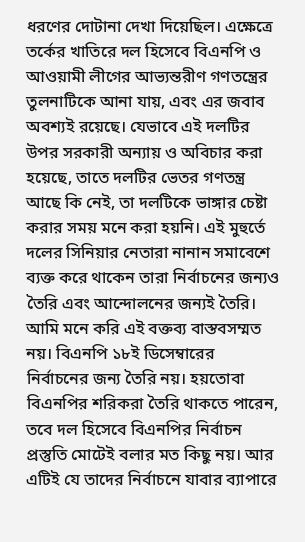ধরণের দোটানা দেখা দিয়েছিল। এক্ষেত্রে তর্কের খাতিরে দল হিসেবে বিএনপি ও আওয়ামী লীগের আভ্যন্তরীণ গণতন্ত্রের তুলনাটিকে আনা যায়, এবং এর জবাব অবশ্যই রয়েছে। যেভাবে এই দলটির উপর সরকারী অন্যায় ও অবিচার করা হয়েছে, তাতে দলটির ভেতর গণতন্ত্র আছে কি নেই, তা দলটিকে ভাঙ্গার চেষ্টা করার সময় মনে করা হয়নি। এই মুহুর্তে দলের সিনিয়ার নেতারা নানান সমাবেশে ব্যক্ত করে থাকেন তারা নির্বাচনের জন্যও তৈরি এবং আন্দোলনের জন্যই তৈরি। আমি মনে করি এই বক্তব্য বাস্তবসম্মত নয়। বিএনপি ১৮ই ডিসেম্বারের নির্বাচনের জন্য তৈরি নয়। হয়তোবা বিএনপির শরিকরা তৈরি থাকতে পারেন, তবে দল হিসেবে বিএনপির নির্বাচন প্রস্তুতি মোটেই বলার মত কিছু নয়। আর এটিই যে তাদের নির্বাচনে যাবার ব্যাপারে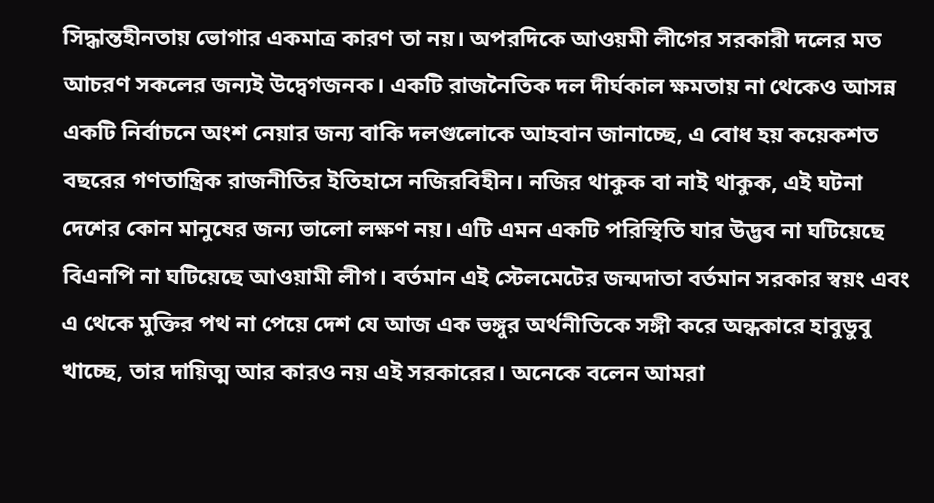সিদ্ধান্তহীনতায় ভোগার একমাত্র কারণ তা নয়। অপরদিকে আওয়মী লীগের সরকারী দলের মত আচরণ সকলের জন্যই উদ্বেগজনক। একটি রাজনৈতিক দল দীর্ঘকাল ক্ষমতায় না থেকেও আসন্ন একটি নির্বাচনে অংশ নেয়ার জন্য বাকি দলগুলোকে আহবান জানাচ্ছে, এ বোধ হয় কয়েকশত বছরের গণতান্ত্রিক রাজনীতির ইতিহাসে নজিরবিহীন। নজির থাকুক বা নাই থাকুক, এই ঘটনা দেশের কোন মানুষের জন্য ভালো লক্ষণ নয়। এটি এমন একটি পরিস্থিতি যার উদ্ভব না ঘটিয়েছে বিএনপি না ঘটিয়েছে আওয়ামী লীগ। বর্তমান এই স্টেলমেটের জন্মদাতা বর্তমান সরকার স্বয়ং এবং এ থেকে মুক্তির পথ না পেয়ে দেশ যে আজ এক ভঙ্গুর অর্থনীতিকে সঙ্গী করে অন্ধকারে হাবুডুবু খাচ্ছে, তার দায়িত্ম আর কারও নয় এই সরকারের। অনেকে বলেন আমরা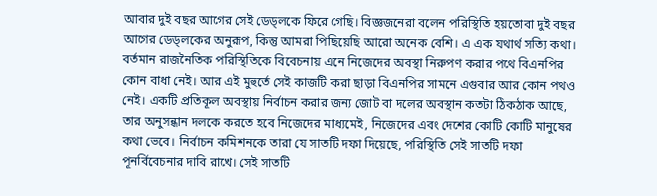আবার দুই বছর আগের সেই ডেড্লকে ফিরে গেছি। বিজ্ঞজনেরা বলেন পরিস্থিতি হয়তোবা দুই বছর আগের ডেড্লকের অনুরূপ, কিন্তু আমরা পিছিয়েছি আরো অনেক বেশি। এ এক যথার্থ সত্যি কথা।
বর্তমান রাজনৈতিক পরিস্থিতিকে বিবেচনায় এনে নিজেদের অবস্থা নিরুপণ করার পথে বিএনপির কোন বাধা নেই। আর এই মুহুর্তে সেই কাজটি করা ছাড়া বিএনপির সামনে এগুবার আর কোন পথও নেই। একটি প্রতিকূল অবস্থায় নির্বাচন করার জন্য জোট বা দলের অবস্থান কতটা ঠিকঠাক আছে, তার অনুসন্ধান দলকে করতে হবে নিজেদের মাধ্যমেই, নিজেদের এবং দেশের কোটি কোটি মানুষের কথা ভেবে। নির্বাচন কমিশনকে তারা যে সাতটি দফা দিয়েছে, পরিস্থিতি সেই সাতটি দফা পূনর্বিবেচনার দাবি রাখে। সেই সাতটি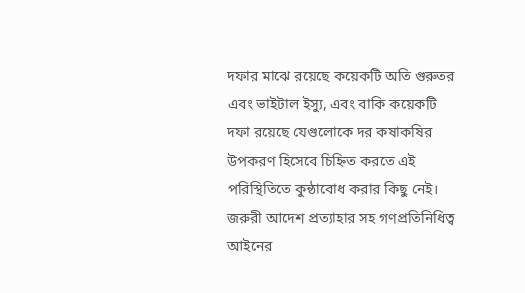দফার মাঝে রয়েছে কয়েকটি অতি গুরুতর এবং ভাইটাল ইস্যু, এবং বাকি কয়েকটি দফা রয়েছে যেগুলোকে দর কষাকষির উপকরণ হিসেবে চিহ্নিত করতে এই পরিস্থিতিতে কুন্ঠাবোধ করার কিছু নেই। জরুরী আদেশ প্রত্যাহার সহ গণপ্রতিনিধিত্ব আইনের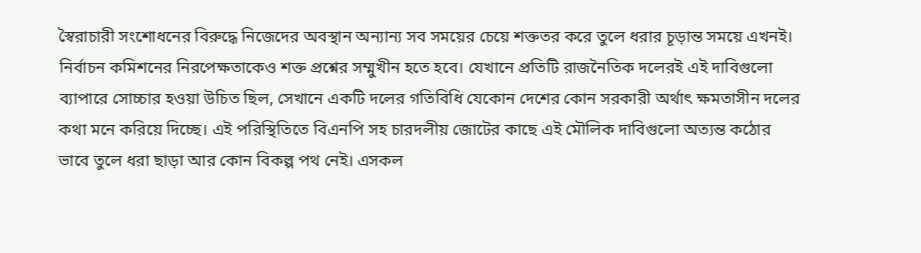স্বৈরাচারী সংশোধনের বিরুদ্ধে নিজেদের অবস্থান অন্যান্য সব সময়ের চেয়ে শক্ততর করে তুলে ধরার চূড়ান্ত সময়ে এখনই। নির্বাচন কমিশনের নিরপেক্ষতাকেও শক্ত প্রশ্নের সম্মুখীন হতে হবে। যেখানে প্রতিটি রাজনৈতিক দলেরই এই দাবিগুলো ব্যাপারে সোচ্চার হওয়া উচিত ছিল, সেখানে একটি দলের গতিবিধি যেকোন দেশের কোন সরকারী অর্থাৎ ক্ষমতাসীন দলের কথা মনে করিয়ে দিচ্ছে। এই পরিস্থিতিতে বিএনপি সহ চারদলীয় জোটের কাছে এই মৌলিক দাবিগুলো অত্যন্ত কঠোর ভাবে তুলে ধরা ছাড়া আর কোন বিকল্প পথ নেই। এসকল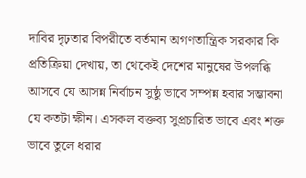দাবির দৃঢ়তার বিপরীতে বর্তমান অগণতান্ত্রিক সরকার কি প্রতিক্রিয়া দেখায়, তা থেকেই দেশের মানুষের উপলব্ধি আসবে যে আসন্ন নির্বাচন সুষ্ঠু ভাবে সম্পন্ন হবার সম্ভাবনা যে কতটা ক্ষীন। এসকল বক্তব্য সুপ্রচারিত ভাবে এবং শক্ত ভাবে তুলে ধরার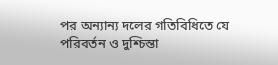পর অন্যান্য দলের গতিবিধিতে যে পরিবর্তন ও দুশ্চিন্তা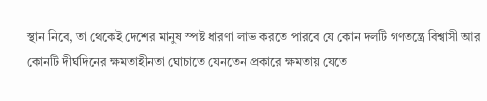স্থান নিবে, তা থেকেই দেশের মানুষ স্পষ্ট ধারণা লাভ করতে পারবে যে কোন দলটি গণতন্ত্রে বিশ্বাসী আর কোনটি দীর্ঘদিনের ক্ষমতাহীনতা ঘোচাতে যেনতেন প্রকারে ক্ষমতায় যেতে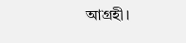আগ্রহী।